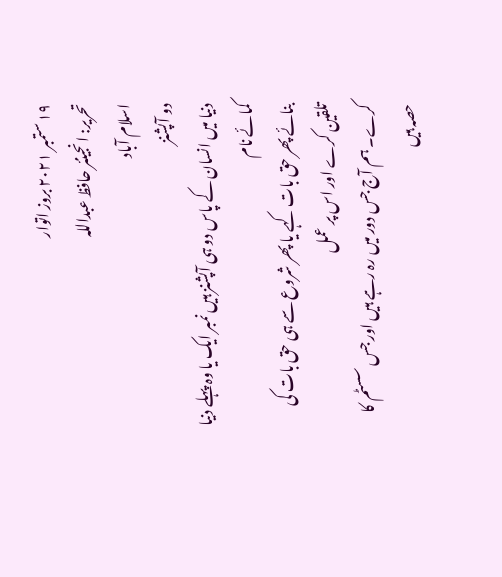۱۹ ستمبر ۲۰۲۱ بروز اتوار
تحریر: انجینئر حافظ عبداللہ
اسلام آباد
دو آپشنز
دنیا میں انسان کے پاس دو ہی آپشنز ہیں نمبر ایک یا وہ پہلے دنیا کمائے نام
بنائے پھر حق بات کہے یا پھر شروع سے ہی حق بات کی تلقین کرے اور اس پر عمل
کرے۔ ہم آج جس دور میں رہ رہے ہیں اور جس سسٹم کا حصہ ہیں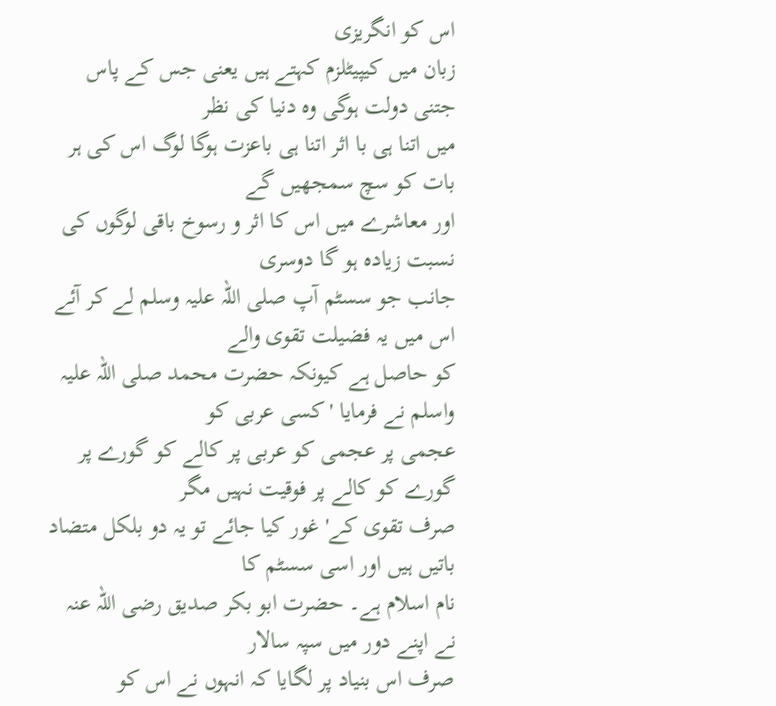اس کو انگریزی
زبان میں کیپیٹلزم کہتے ہیں یعنی جس کے پاس جتنی دولت ہوگی وہ دنیا کی نظر
میں اتنا ہی با اثر اتنا ہی باعزت ہوگا لوگ اس کی ہر بات کو سچ سمجھیں گے
اور معاشرے میں اس کا اثر و رسوخ باقی لوگوں کی نسبت زیادہ ہو گا دوسری
جانب جو سسٹم آپ صلی اللہ علیہ وسلم لے کر آئے اس میں یہ فضیلت تقوی والے
کو حاصل ہے کیونکہ حضرت محمد صلی اللہ علیہ واسلم نے فرمایا ' کسی عربی کو
عجمی پر عجمی کو عربی پر کالے کو گورے پر گورے کو کالے پر فوقیت نہیں مگر
صرف تقوی کے' غور کیا جائے تو یہ دو بلکل متضاد باتیں ہیں اور اسی سسٹم کا
نام اسلام ہے۔ حضرت ابو بکر صدیق رضی اللہ عنہ نے اپنے دور میں سپہ سالار
صرف اس بنیاد پر لگایا کہ انہوں نے اس کو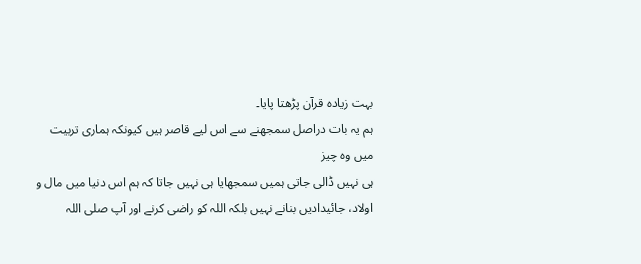بہت زیادہ قرآن پڑھتا پایا۔
ہم یہ بات دراصل سمجھنے سے اس لیے قاصر ہیں کیونکہ ہماری تربیت میں وہ چیز
ہی نہیں ڈالی جاتی ہمیں سمجھایا ہی نہیں جاتا کہ ہم اس دنیا میں مال و
اولاد، جائیدادیں بنانے نہیں بلکہ اللہ کو راضی کرنے اور آپ صلی اللہ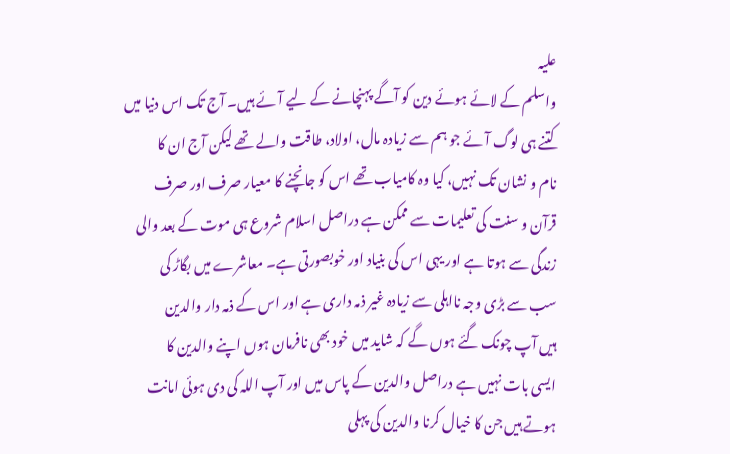علیہ
واسلم کے لائے ہوئے دین کو آگے پہنچانے کے لیے آئے ہیں۔ آج تک اس دنیا میں
کتنے ہی لوگ آئے جو ہم سے زیادہ مال، اولاد، طاقت والے تھے لیکن آج ان کا
نام و نشان تک نہیں، کیا وہ کامیاب تھے اس کو جانچنے کا معیار صرف اور صرف
قرآن و سنت کی تعلیمات سے ممکن ہے دراصل اسلام شروع ہی موت کے بعد والی
زندگی سے ہوتا ہے اور یہی اس کی بنیاد اور خوبصورتی ہے۔ معاشرے میں بگاڑ کی
سب سے بڑی وجہ نااہلی سے زیادہ غیر ذمہ داری ہے اور اس کے ذمہ دار والدین
ہیں آپ چونک گئے ہوں گے کہ شاید میں خود بھی نافرمان ہوں اپنے والدین کا
ایسی بات نہیں ہے دراصل والدین کے پاس میں اور آپ اللہ کی دی ہوئی امانت
ہوتے ہیں جن کا خیال کرنا والدین کی پہلی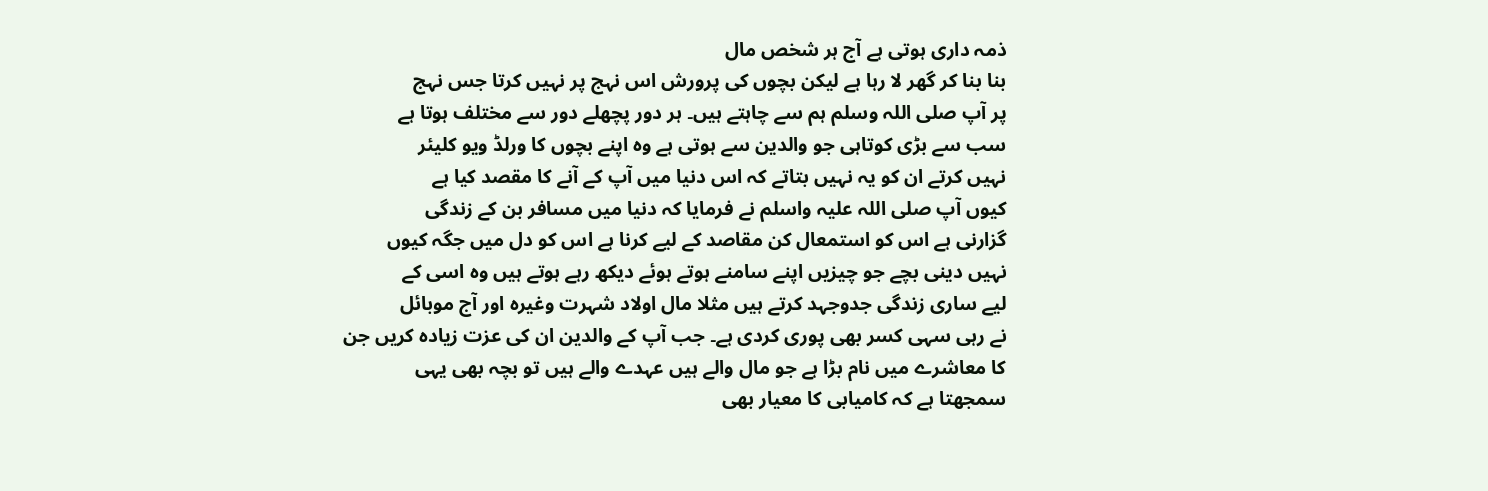ذمہ داری ہوتی ہے آج ہر شخص مال
بنا بنا کر گھر لا رہا ہے لیکن بچوں کی پرورش اس نہج پر نہیں کرتا جس نہج
پر آپ صلی اللہ وسلم ہم سے چاہتے ہیں۔ ہر دور پچھلے دور سے مختلف ہوتا ہے
سب سے بڑی کوتاہی جو والدین سے ہوتی ہے وہ اپنے بچوں کا ورلڈ ویو کلیئر
نہیں کرتے ان کو یہ نہیں بتاتے کہ اس دنیا میں آپ کے آنے کا مقصد کیا ہے
کیوں آپ صلی اللہ علیہ واسلم نے فرمایا کہ دنیا میں مسافر بن کے زندگی
گزارنی ہے اس کو استمعال کن مقاصد کے لیے کرنا ہے اس کو دل میں جگہ کیوں
نہیں دینی بچے جو چیزیں اپنے سامنے ہوتے ہوئے دیکھ رہے ہوتے ہیں وہ اسی کے
لیے ساری زندگی جدوجہد کرتے ہیں مثلا مال اولاد شہرت وغیرہ اور آج موبائل
نے رہی سہی کسر بھی پوری کردی ہے۔ جب آپ کے والدین ان کی عزت زیادہ کریں جن
کا معاشرے میں نام بڑا ہے جو مال والے ہیں عہدے والے ہیں تو بچہ بھی یہی
سمجھتا ہے کہ کامیابی کا معیار بھی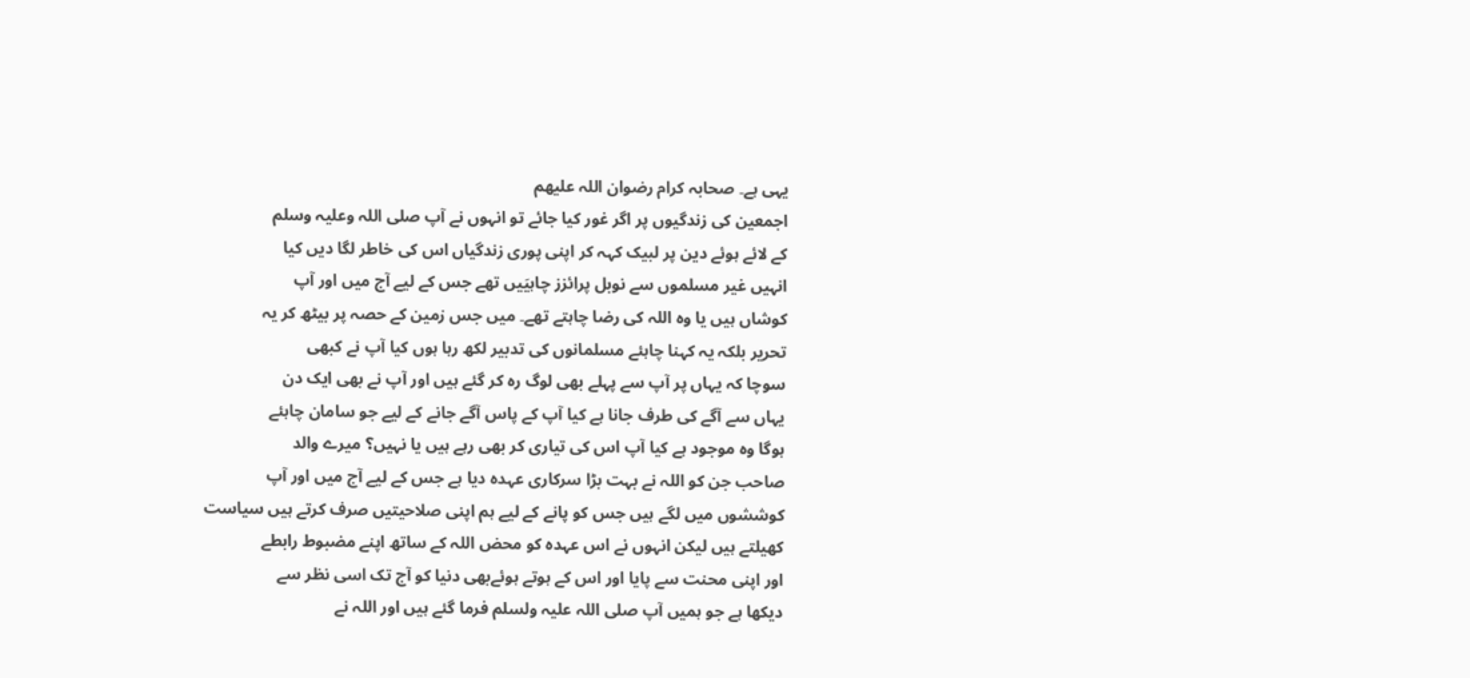یہی ہے۔ صحابہ کرام رضوان اللہ علیھم
اجمعین کی زندگیوں پر اگر غور کیا جائے تو انہوں نے آپ صلی اللہ وعلیہ وسلم
کے لائے ہوئے دین پر لبیک کہہ کر اپنی پوری زندگیاں اس کی خاطر لگا دیں کیا
انہیں غیر مسلموں سے نوبل پرائزز چاہیَیں تھے جس کے لیے آج میں اور آپ
کوشاں ہیں یا وہ اللہ کی رضا چاہتے تھے۔ میں جس زمین کے حصہ پر بیٹھ کر یہ
تحریر بلکہ یہ کہنا چاہئے مسلمانوں کی تدبیر لکھ رہا ہوں کیا آپ نے کبھی
سوچا کہ یہاں پر آپ سے پہلے بھی لوگ رہ کر گئے ہیں اور آپ نے بھی ایک دن
یہاں سے آگے کی طرف جانا ہے کیا آپ کے پاس آگے جانے کے لیے جو سامان چاہئے
ہوگا وہ موجود ہے کیا آپ اس کی تیاری کر بھی رہے ہیں یا نہیں؟ میرے والد
صاحب جن کو اللہ نے بہت بڑا سرکاری عہدہ دیا ہے جس کے لیے آج میں اور آپ
کوششوں میں لگے ہیں جس کو پانے کے لیے ہم اپنی صلاحیتیں صرف کرتے ہیں سیاست
کھیلتے ہیں لیکن انہوں نے اس عہدہ کو محض اللہ کے ساتھ اپنے مضبوط رابطے
اور اپنی محنت سے پایا اور اس کے ہوتے ہوئےبھی دنیا کو آج تک اسی نظر سے
دیکھا ہے جو ہمیں آپ صلی اللہ علیہ ولسلم فرما گئے ہیں اور اللہ نے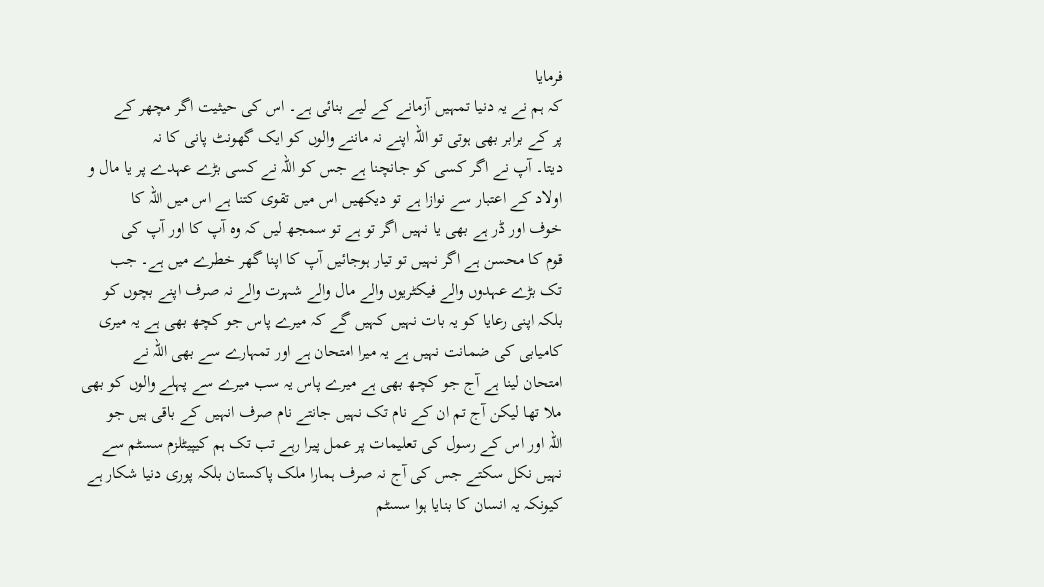فرمایا
کہ ہم نے یہ دنیا تمہیں آزمانے کے لیے بنائی ہے۔ اس کی حیثیت اگر مچھر کے
پر کے برابر بھی ہوتی تو اللہ اپنے نہ ماننے والوں کو ایک گھونٹ پانی کا نہ
دیتا۔ آپ نے اگر کسی کو جانچنا ہے جس کو اللہ نے کسی بڑے عہدے پر یا مال و
اولاد کے اعتبار سے نوازا ہے تو دیکھیں اس میں تقوی کتنا ہے اس میں اللہ کا
خوف اور ڈر ہے بھی یا نہیں اگر تو ہے تو سمجھ لیں کہ وہ آپ کا اور آپ کی
قوم کا محسن ہے اگر نہیں تو تیار ہوجائیں آپ کا اپنا گھر خطرے میں ہے۔ جب
تک بڑے عہدوں والے فیکٹریوں والے مال والے شہرت والے نہ صرف اپنے بچوں کو
بلکہ اپنی رعایا کو یہ بات نہیں کہیں گے کہ میرے پاس جو کچھ بھی ہے یہ میری
کامیابی کی ضمانت نہیں ہے یہ میرا امتحان ہے اور تمہارے سے بھی اللہ نے
امتحان لینا ہے آج جو کچھ بھی ہے میرے پاس یہ سب میرے سے پہلے والوں کو بھی
ملا تھا لیکن آج تم ان کے نام تک نہیں جانتے نام صرف انہیں کے باقی ہیں جو
اللہ اور اس کے رسول کی تعلیمات پر عمل پیرا رہے تب تک ہم کیپیٹلزم سسٹم سے
نہیں نکل سکتے جس کی آج نہ صرف ہمارا ملک پاکستان بلکہ پوری دنیا شکار ہے
کیونکہ یہ انسان کا بنایا ہوا سسٹم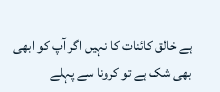ہے خالق کائنات کا نہیں اگر آپ کو ابھی
بھی شک ہے تو کرونا سے پہلے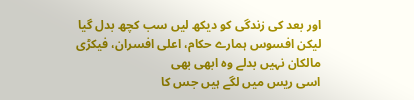اور بعد کی زندگی کو دیکھ لیں سب کچھ بدل گیا
لیکن افسوس ہمارے حکام، اعلی افسران، فیکڑی مالکان نہیں بدلے وہ ابھی بھی
اسی ریس میں لگے ہیں جس کا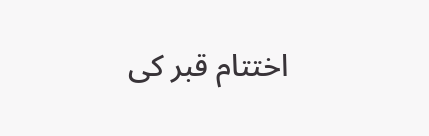اختتام قبر کی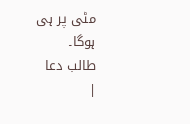مٹی پر ہی ہوگا۔
طالب دعا
|